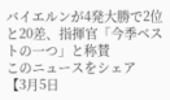バイエルンが4発大勝で2位と20差、指揮官「今季ベストの一つ」と称賛
このニュースをシェア
【3月5日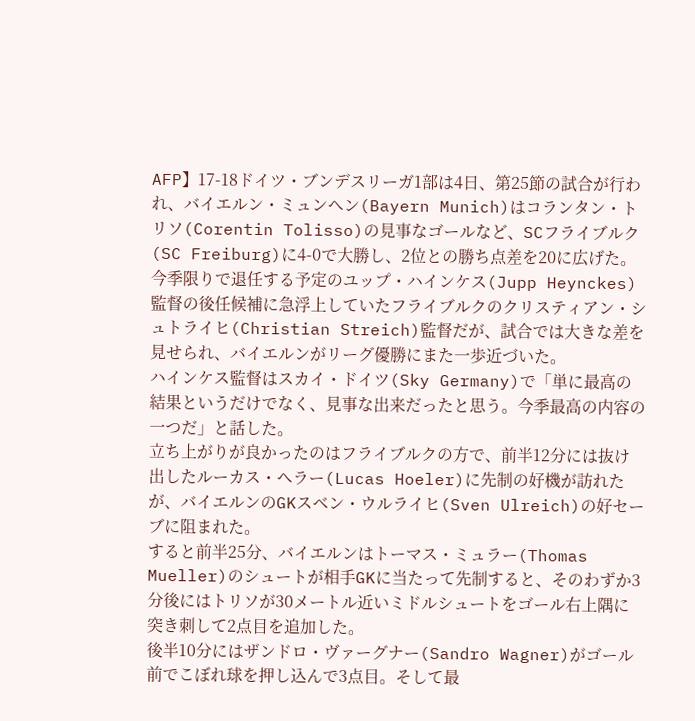AFP】17-18ドイツ・ブンデスリーガ1部は4日、第25節の試合が行われ、バイエルン・ミュンヘン(Bayern Munich)はコランタン・トリソ(Corentin Tolisso)の見事なゴールなど、SCフライブルク(SC Freiburg)に4-0で大勝し、2位との勝ち点差を20に広げた。
今季限りで退任する予定のユップ・ハインケス(Jupp Heynckes)監督の後任候補に急浮上していたフライブルクのクリスティアン・シュトライヒ(Christian Streich)監督だが、試合では大きな差を見せられ、バイエルンがリーグ優勝にまた一歩近づいた。
ハインケス監督はスカイ・ドイツ(Sky Germany)で「単に最高の結果というだけでなく、見事な出来だったと思う。今季最高の内容の一つだ」と話した。
立ち上がりが良かったのはフライブルクの方で、前半12分には抜け出したルーカス・ヘラー(Lucas Hoeler)に先制の好機が訪れたが、バイエルンのGKスベン・ウルライヒ(Sven Ulreich)の好セーブに阻まれた。
すると前半25分、バイエルンはトーマス・ミュラー(Thomas Mueller)のシュートが相手GKに当たって先制すると、そのわずか3分後にはトリソが30メートル近いミドルシュートをゴール右上隅に突き刺して2点目を追加した。
後半10分にはザンドロ・ヴァーグナー(Sandro Wagner)がゴール前でこぼれ球を押し込んで3点目。そして最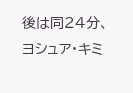後は同24分、ヨシュア・キミ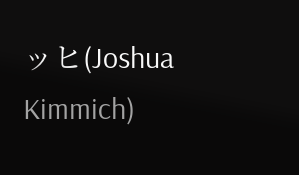ッヒ(Joshua Kimmich)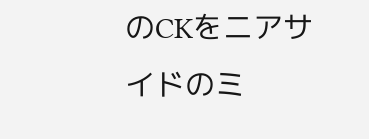のCKをニアサイドのミ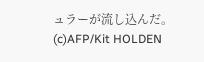ュラーが流し込んだ。(c)AFP/Kit HOLDEN